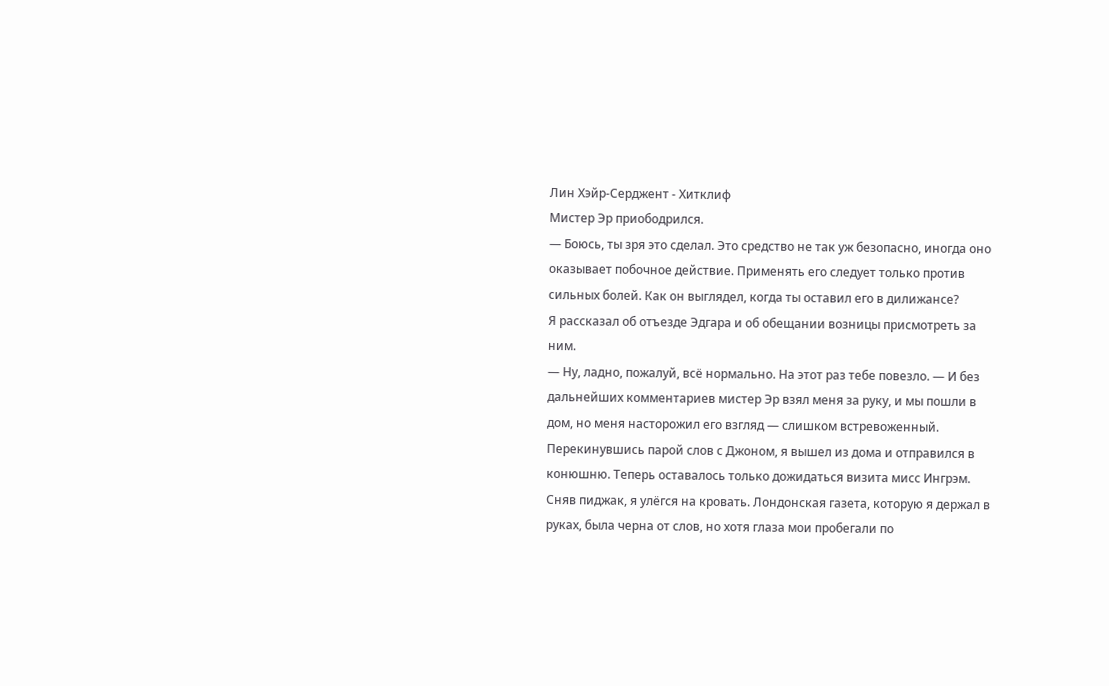Лин Хэйр-Серджент - Хитклиф
Мистер Эр приободрился.
— Боюсь, ты зря это сделал. Это средство не так уж безопасно, иногда оно оказывает побочное действие. Применять его следует только против сильных болей. Как он выглядел, когда ты оставил его в дилижансе?
Я рассказал об отъезде Эдгара и об обещании возницы присмотреть за ним.
— Ну, ладно, пожалуй, всё нормально. На этот раз тебе повезло. — И без дальнейших комментариев мистер Эр взял меня за руку, и мы пошли в дом, но меня насторожил его взгляд — слишком встревоженный.
Перекинувшись парой слов с Джоном, я вышел из дома и отправился в конюшню. Теперь оставалось только дожидаться визита мисс Ингрэм.
Сняв пиджак, я улёгся на кровать. Лондонская газета, которую я держал в руках, была черна от слов, но хотя глаза мои пробегали по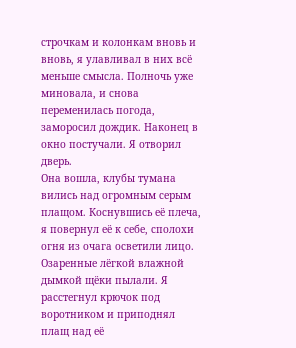строчкам и колонкам вновь и вновь, я улавливал в них всё меньше смысла. Полночь уже миновала, и снова переменилась погода, заморосил дождик. Наконец в окно постучали. Я отворил дверь.
Она вошла, клубы тумана вились над огромным серым плащом. Коснувшись её плеча, я повернул её к себе, сполохи огня из очага осветили лицо. Озаренные лёгкой влажной дымкой щёки пылали. Я расстегнул крючок под воротником и приподнял плащ над её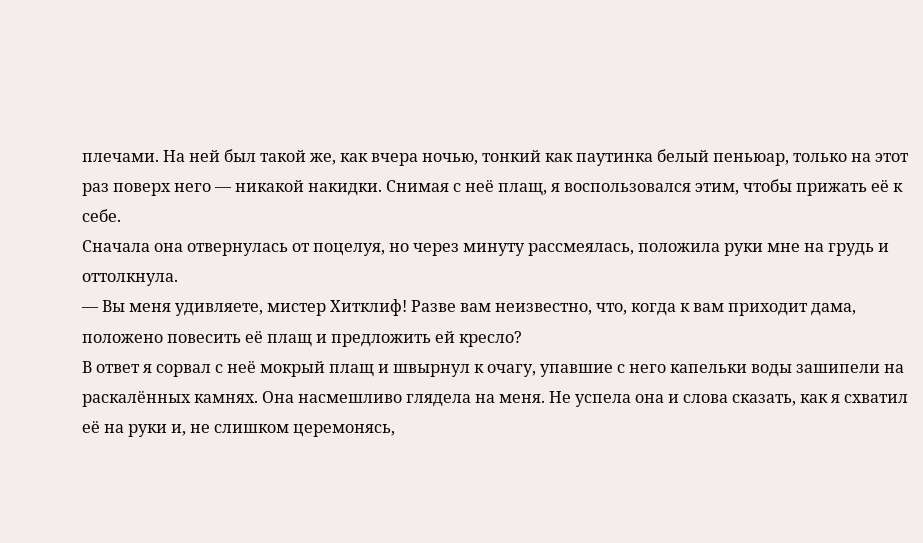плечами. На ней был такой же, как вчера ночью, тонкий как паутинка белый пеньюар, только на этот раз поверх него — никакой накидки. Снимая с неё плащ, я воспользовался этим, чтобы прижать её к себе.
Сначала она отвернулась от поцелуя, но через минуту рассмеялась, положила руки мне на грудь и оттолкнула.
— Вы меня удивляете, мистер Хитклиф! Разве вам неизвестно, что, когда к вам приходит дама, положено повесить её плащ и предложить ей кресло?
В ответ я сорвал с неё мокрый плащ и швырнул к очагу, упавшие с него капельки воды зашипели на раскалённых камнях. Она насмешливо глядела на меня. Не успела она и слова сказать, как я схватил её на руки и, не слишком церемонясь,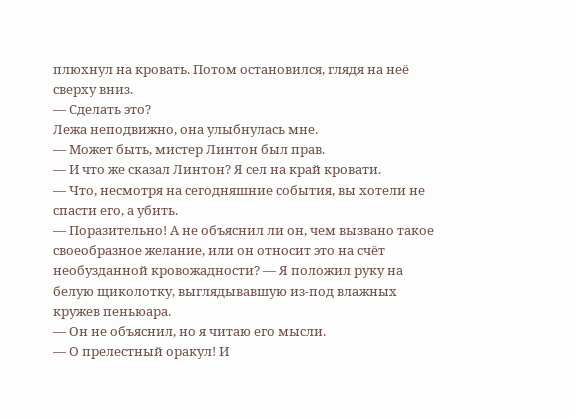плюхнул на кровать. Потом остановился, глядя на неё сверху вниз.
— Сделать это?
Лежа неподвижно, она улыбнулась мне.
— Может быть, мистер Линтон был прав.
— И что же сказал Линтон? Я сел на край кровати.
— Что, несмотря на сегодняшние события, вы хотели не спасти его, а убить.
— Поразительно! А не объяснил ли он, чем вызвано такое своеобразное желание, или он относит это на счёт необузданной кровожадности? — Я положил руку на белую щиколотку, выглядывавшую из-под влажных кружев пеньюара.
— Он не объяснил, но я читаю его мысли.
— О прелестный оракул! И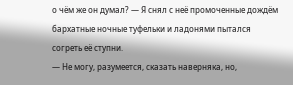о чём же он думал? — Я снял с неё промоченные дождём бархатные ночные туфельки и ладонями пытался согреть её ступни.
— Не могу, разумеется, сказать наверняка, но,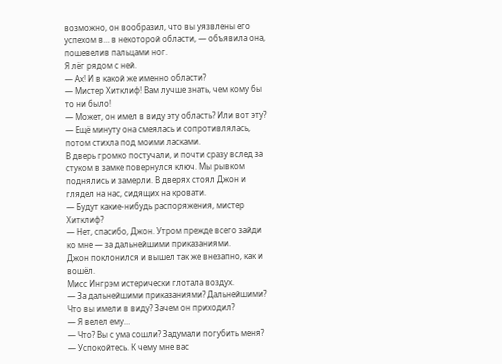возможно, он вообразил, что вы уязвлены его успехом в… в некоторой области, — объявила она, пошевелив пальцами ног.
Я лёг рядом с ней.
— Ах! И в какой же именно области?
— Мистер Хитклиф! Вам лучше знать, чем кому бы то ни было!
— Может, он имел в виду эту область? Или вот эту? — Ещё минуту она смеялась и сопротивлялась, потом стихла под моими ласками.
В дверь громко постучали, и почти сразу вслед за стуком в замке повернулся ключ. Мы рывком поднялись и замерли. В дверях стоял Джон и глядел на нас, сидящих на кровати.
— Будут какие-нибудь распоряжения, мистер Хитклиф?
— Нет, спасибо, Джон. Утром прежде всего зайди ко мне — за дальнейшими приказаниями.
Джон поклонился и вышел так же внезапно, как и вошёл.
Мисс Ингрэм истерически глотала воздух.
— За дальнейшими приказаниями? Дальнейшими? Что вы имели в виду? Зачем он приходил?
— Я велел ему…
— Что? Вы с ума сошли? Задумали погубить меня?
— Успокойтесь. К чему мне вас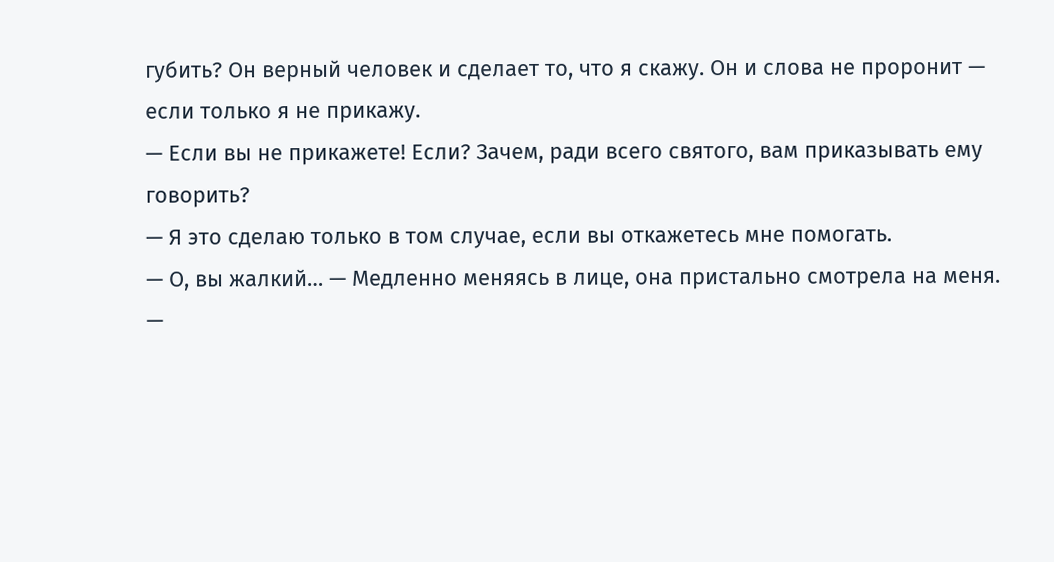губить? Он верный человек и сделает то, что я скажу. Он и слова не проронит — если только я не прикажу.
— Если вы не прикажете! Если? Зачем, ради всего святого, вам приказывать ему говорить?
— Я это сделаю только в том случае, если вы откажетесь мне помогать.
— О, вы жалкий… — Медленно меняясь в лице, она пристально смотрела на меня. —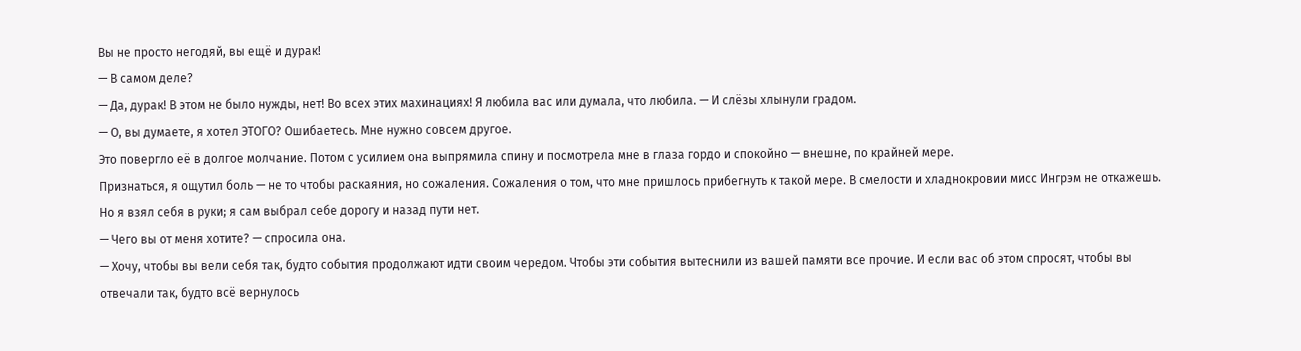Вы не просто негодяй, вы ещё и дурак!
— В самом деле?
— Да, дурак! В этом не было нужды, нет! Во всех этих махинациях! Я любила вас или думала, что любила. — И слёзы хлынули градом.
— О, вы думаете, я хотел ЭТОГО? Ошибаетесь. Мне нужно совсем другое.
Это повергло её в долгое молчание. Потом с усилием она выпрямила спину и посмотрела мне в глаза гордо и спокойно — внешне, по крайней мере.
Признаться, я ощутил боль — не то чтобы раскаяния, но сожаления. Сожаления о том, что мне пришлось прибегнуть к такой мере. В смелости и хладнокровии мисс Ингрэм не откажешь. Но я взял себя в руки; я сам выбрал себе дорогу и назад пути нет.
— Чего вы от меня хотите? — спросила она.
— Хочу, чтобы вы вели себя так, будто события продолжают идти своим чередом. Чтобы эти события вытеснили из вашей памяти все прочие. И если вас об этом спросят, чтобы вы отвечали так, будто всё вернулось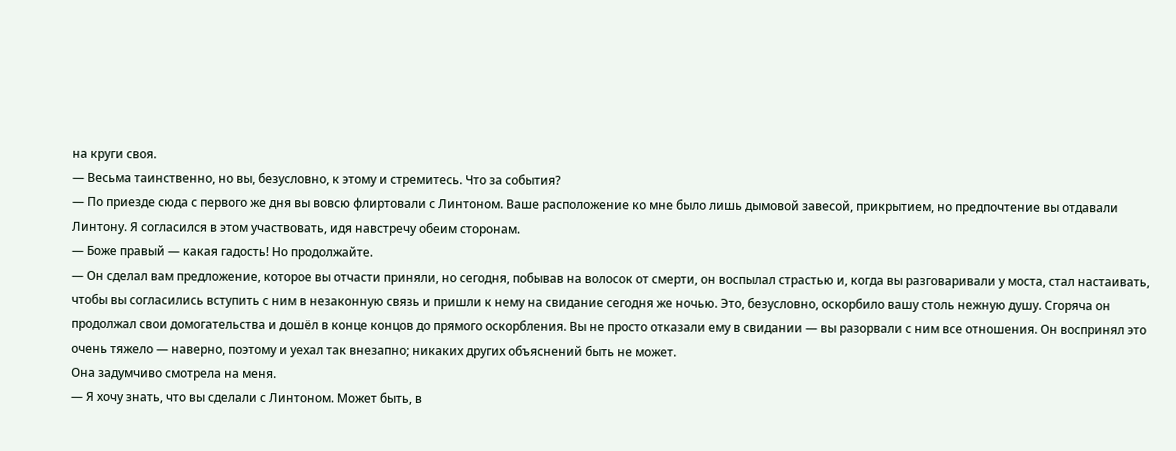на круги своя.
— Весьма таинственно, но вы, безусловно, к этому и стремитесь. Что за события?
— По приезде сюда с первого же дня вы вовсю флиртовали с Линтоном. Ваше расположение ко мне было лишь дымовой завесой, прикрытием, но предпочтение вы отдавали Линтону. Я согласился в этом участвовать, идя навстречу обеим сторонам.
— Боже правый — какая гадость! Но продолжайте.
— Он сделал вам предложение, которое вы отчасти приняли, но сегодня, побывав на волосок от смерти, он воспылал страстью и, когда вы разговаривали у моста, стал настаивать, чтобы вы согласились вступить с ним в незаконную связь и пришли к нему на свидание сегодня же ночью. Это, безусловно, оскорбило вашу столь нежную душу. Сгоряча он продолжал свои домогательства и дошёл в конце концов до прямого оскорбления. Вы не просто отказали ему в свидании — вы разорвали с ним все отношения. Он воспринял это очень тяжело — наверно, поэтому и уехал так внезапно; никаких других объяснений быть не может.
Она задумчиво смотрела на меня.
— Я хочу знать, что вы сделали с Линтоном. Может быть, в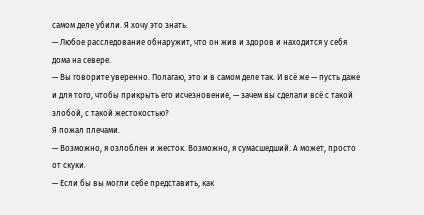самом деле убили. Я хочу это знать.
— Любое расследование обнаружит, что он жив и здоров и находится у себя дома на севере.
— Вы говорите уверенно. Полагаю, это и в самом деле так. И всё же — пусть даже и для того, чтобы прикрыть его исчезновение, — зачем вы сделали всё с такой злобой, с такой жестокостью?
Я пожал плечами.
— Возможно, я озлоблен и жесток. Возможно, я сумасшедший. А может, просто от скуки.
— Если бы вы могли себе представить, как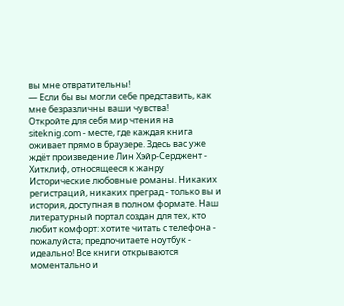вы мне отвратительны!
— Если бы вы могли себе представить, как мне безразличны ваши чувства!
Откройте для себя мир чтения на siteknig.com - месте, где каждая книга оживает прямо в браузере. Здесь вас уже ждёт произведение Лин Хэйр-Серджент - Хитклиф, относящееся к жанру Исторические любовные романы. Никаких регистраций, никаких преград - только вы и история, доступная в полном формате. Наш литературный портал создан для тех, кто любит комфорт: хотите читать с телефона - пожалуйста; предпочитаете ноутбук - идеально! Все книги открываются моментально и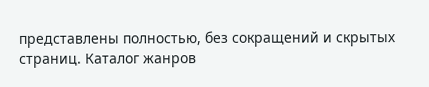представлены полностью, без сокращений и скрытых страниц. Каталог жанров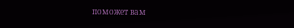поможет вам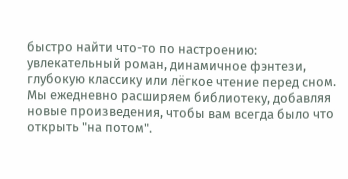быстро найти что-то по настроению: увлекательный роман, динамичное фэнтези, глубокую классику или лёгкое чтение перед сном. Мы ежедневно расширяем библиотеку, добавляя новые произведения, чтобы вам всегда было что открыть "на потом".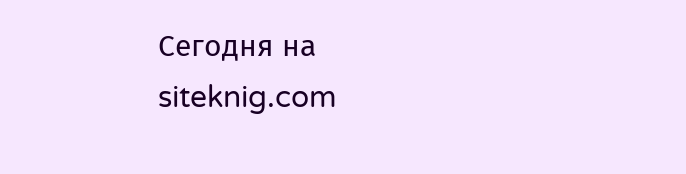Сегодня на siteknig.com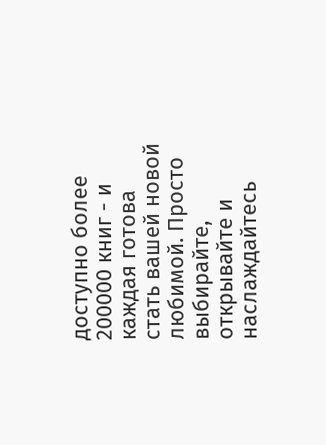доступно более 200000 книг - и каждая готова стать вашей новой любимой. Просто выбирайте, открывайте и наслаждайтесь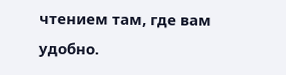чтением там, где вам удобно.